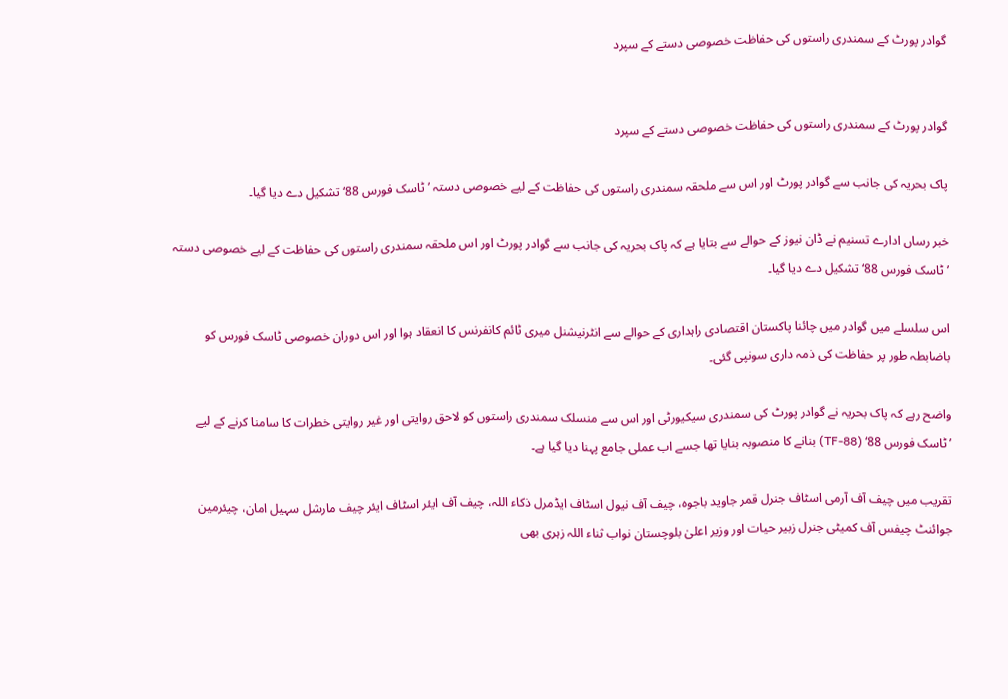گوادر پورٹ کے سمندری راستوں کی حفاظت خصوصی دستے کے سپرد


گوادر پورٹ کے سمندری راستوں کی حفاظت خصوصی دستے کے سپرد

پاک بحریہ کی جانب سے گوادر پورٹ اور اس سے ملحقہ سمندری راستوں کی حفاظت کے لیے خصوصی دستہ ’ٹاسک فورس 88‘ تشکیل دے دیا گیا۔

خبر رساں ادارے تسنیم نے ڈان نیوز کے حوالے سے بتایا ہے کہ پاک بحریہ کی جانب سے گوادر پورٹ اور اس ملحقہ سمندری راستوں کی حفاظت کے لیے خصوصی دستہ ’ٹاسک فورس 88‘ تشکیل دے دیا گیا۔

اس سلسلے میں گوادر میں چائنا پاکستان اقتصادی راہداری کے حوالے سے انٹرنیشنل میری ٹائم کانفرنس کا انعقاد ہوا اور اس دوران خصوصی ٹاسک فورس کو باضابطہ طور پر حفاظت کی ذمہ داری سونپی گئی۔

واضح رہے کہ پاک بحریہ نے گوادر پورٹ کی سمندری سیکیورٹی اور اس سے منسلک سمندری راستوں کو لاحق روایتی اور غیر روایتی خطرات کا سامنا کرنے کے لیے ’ٹاسک فورس 88‘ (TF-88) بنانے کا منصوبہ بنایا تھا جسے اب عملی جامع پہنا دیا گیا ہے۔

تقریب میں چیف آف آرمی اسٹاف جنرل قمر جاوید باجوہ، چیف آف نیول اسٹاف ایڈمرل ذکاء اللہ، چیف آف ایئر اسٹاف ایئر چیف مارشل سہیل امان، چیئرمین جوائنٹ چیفس آف کمیٹی جنرل زبیر حیات اور وزیر اعلیٰ بلوچستان نواب ثناء اللہ زہری بھی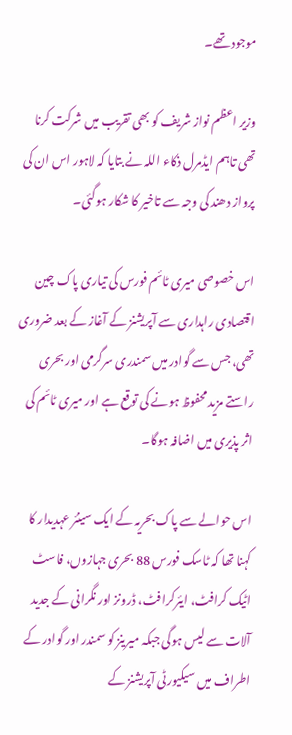موجود تھے۔

وزیر اعظم نواز شریف کو بھی تقریب میں شرکت کرنا تھی تاہم ایڈمرل ذکاء اللہ نے بتایا کہ لاہور اس ان کی پرواز دھند کی وجہ سے تاخیر کا شکار ہوگئی۔

اس خصوصی میری ٹائم فورس کی تیاری پاک چین اقتصادی راہداری سے آپریشنز کے آغاز کے بعد ضروری تھی، جس سے گوادر میں سمندری سرگرمی اور بحری راستے مزید محفوظ ہونے کی توقع ہے اور میری ٹائم کی اثر پذیری میں اضافہ ہوگا۔

اس حوالے سے پاک بحریہ کے ایک سینئر عہدیدار کا کہنا تھا کہ ٹاسک فورس 88 بحری جہازوں، فاسٹ اٹیک کرافٹ، ایئرکرافٹ، ڈرونز اور نگرانی کے جدید آلات سے لیس ہوگی جبکہ میرینز کو سمندر اور گوادر کے اطراف میں سیکیورٹی آپریشنز کے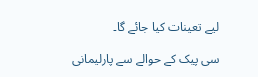لیے تعینات کیا جائے گا۔

سی پیک کے حوالے سے پارلیمانی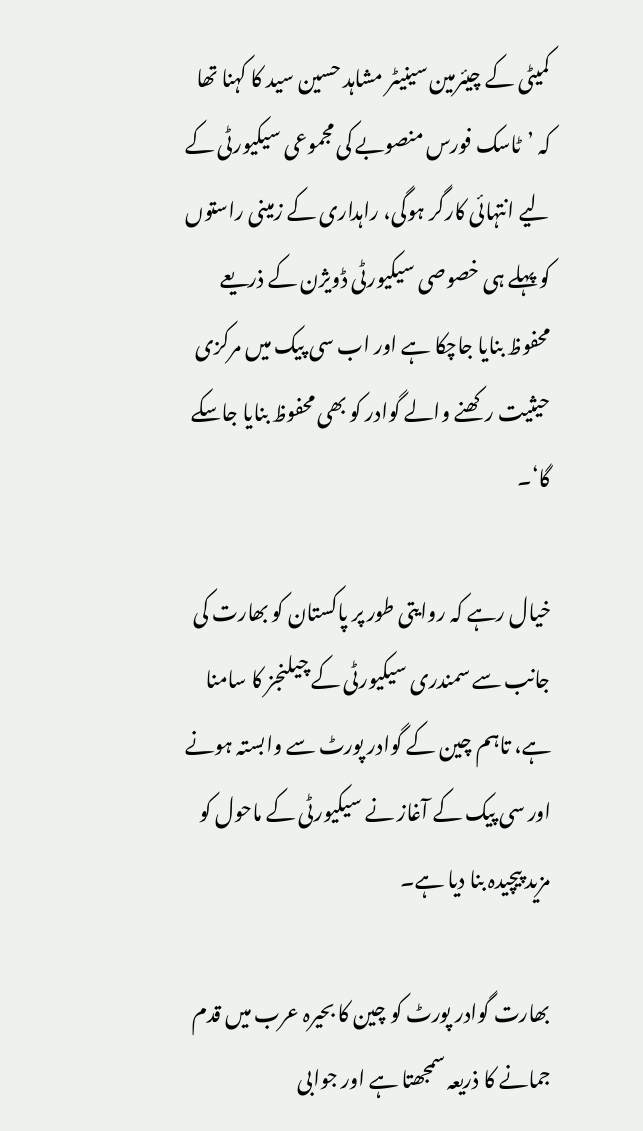کمیٹی کے چیئرمین سینیٹر مشاہد حسین سید کا کہنا تھا کہ ’ٹاسک فورس منصوبے کی مجموعی سیکیورٹی کے لیے انتہائی کارگر ہوگی، راہداری کے زمینی راستوں کو پہلے ہی خصوصی سیکیورٹی ڈویژن کے ذریعے محفوظ بنایا جاچکا ہے اور اب سی پیک میں مرکزی حیثیت رکھنے والے گوادر کو بھی محفوظ بنایا جاسکے گا‘۔

خیال رہے کہ روایتی طور پر پاکستان کو بھارت کی جانب سے سمندری سیکیورٹی کے چیلنجز کا سامنا ہے، تاہم چین کے گوادر پورٹ سے وابستہ ہونے اور سی پیک کے آغاز نے سیکیورٹی کے ماحول کو مزید پیچیدہ بنا دیا ہے۔

بھارت گوادر پورٹ کو چین کا بحیرہ عرب میں قدم جمانے کا ذریعہ سمجھتا ہے اور جوابی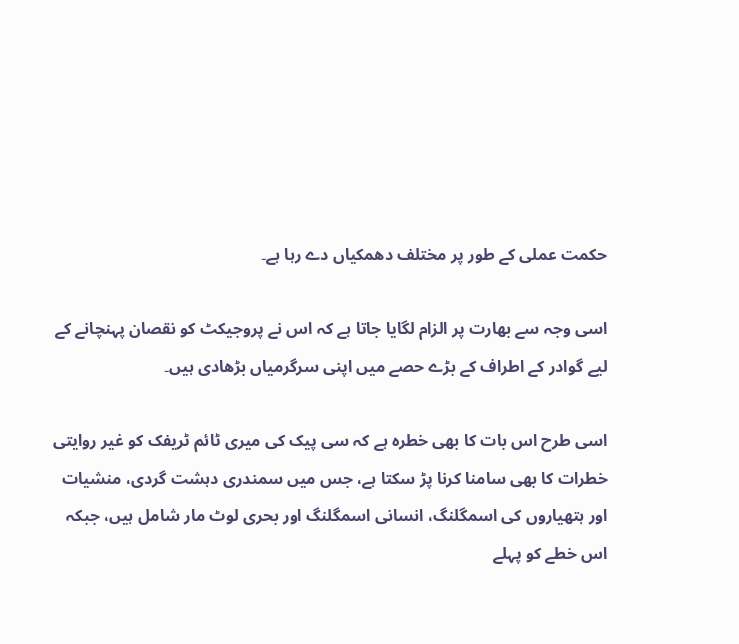حکمت عملی کے طور پر مختلف دھمکیاں دے رہا ہے۔

اسی وجہ سے بھارت پر الزام لگایا جاتا ہے کہ اس نے پروجیکٹ کو نقصان پہنچانے کے لیے گوادر کے اطراف کے بڑے حصے میں اپنی سرگرمیاں بڑھادی ہیں۔

اسی طرح اس بات کا بھی خطرہ ہے کہ سی پیک کی میری ٹائم ٹریفک کو غیر روایتی خطرات کا بھی سامنا کرنا پڑ سکتا ہے، جس میں سمندری دہشت گردی، منشیات اور ہتھیاروں کی اسمگلنگ، انسانی اسمگلنگ اور بحری لوٹ مار شامل ہیں، جبکہ اس خطے کو پہلے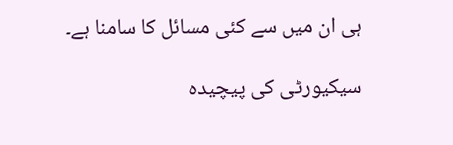ہی ان میں سے کئی مسائل کا سامنا ہے۔

سیکیورٹی کی پیچیدہ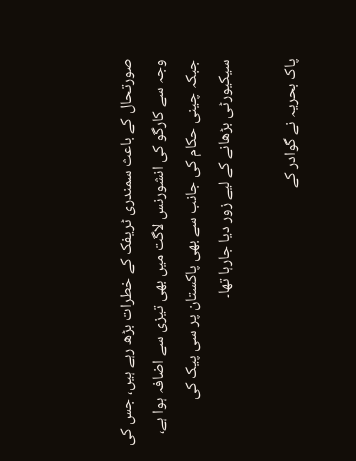صورتحال کے باعث سمندری ٹریفک کے خطرات بڑھ رہے ہیں، جس کی وجہ سے کارگو کی انشورنس لاگت میں بھی تیزی سے اضافہ ہوا ہے، جبکہ چینی حکام کی جانب سے بھی پاکستان پر سی پیک کی سیکیورٹی بڑھانے کے لیے زور دیا جارہا تھا۔

پاک بحریہ نے گوادر کے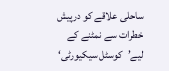ساحلی علاقے کو درپیش خطرات سے نمٹنے کے لیے’کوسٹل سیکیورٹی‘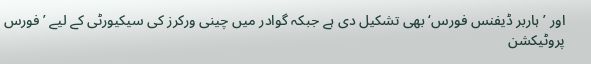اور ’ہاربر ڈیفنس فورس‘ بھی تشکیل دی ہے جبکہ گوادر میں چینی ورکرز کی سیکیورٹی کے لیے ’فورس پروٹیکشن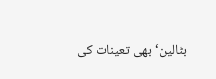بٹالین‘ بھی تعینات کی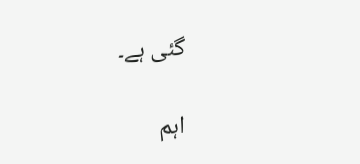گئی ہے۔

اہم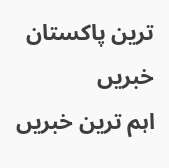ترین پاکستان خبریں
اہم ترین خبریں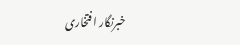خبرنگار افتخاری